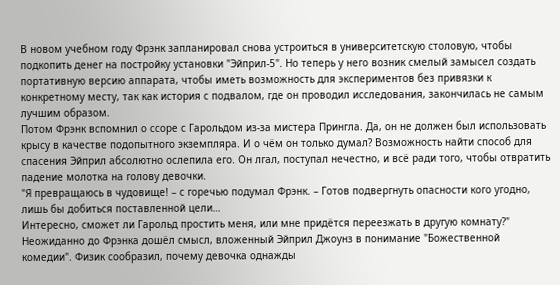В новом учебном году Фрэнк запланировал снова устроиться в университетскую столовую, чтобы подкопить денег на постройку установки "Эйприл-5". Но теперь у него возник смелый замысел создать портативную версию аппарата, чтобы иметь возможность для экспериментов без привязки к конкретному месту, так как история с подвалом, где он проводил исследования, закончилась не самым лучшим образом.
Потом Фрэнк вспомнил о ссоре с Гарольдом из-за мистера Прингла. Да, он не должен был использовать крысу в качестве подопытного экземпляра. И о чём он только думал? Возможность найти способ для спасения Эйприл абсолютно ослепила его. Он лгал, поступал нечестно, и всё ради того, чтобы отвратить падение молотка на голову девочки.
"Я превращаюсь в чудовище! – с горечью подумал Фрэнк. – Готов подвергнуть опасности кого угодно, лишь бы добиться поставленной цели…
Интересно, сможет ли Гарольд простить меня, или мне придётся переезжать в другую комнату?"
Неожиданно до Фрэнка дошёл смысл, вложенный Эйприл Джоунз в понимание "Божественной комедии". Физик сообразил, почему девочка однажды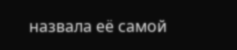назвала её самой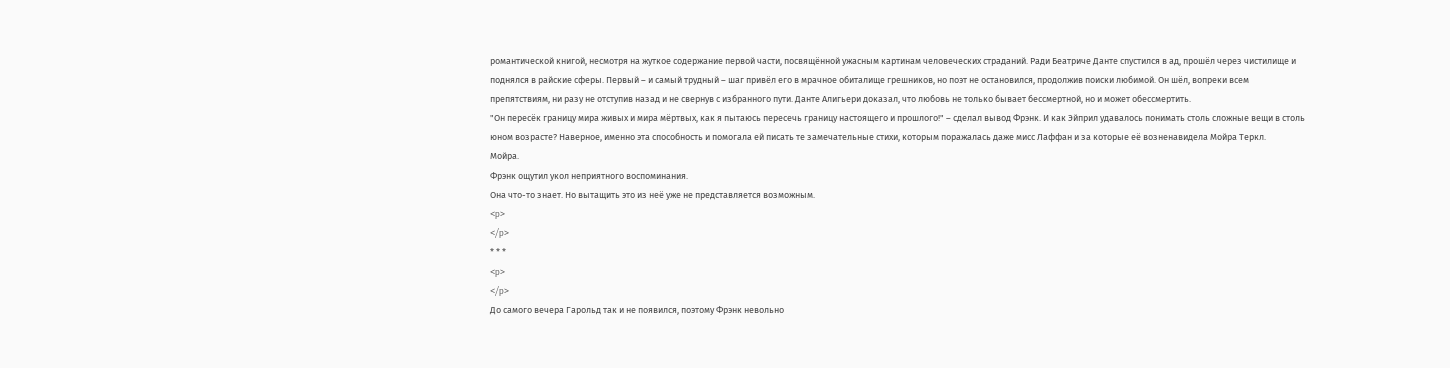романтической книгой, несмотря на жуткое содержание первой части, посвящённой ужасным картинам человеческих страданий. Ради Беатриче Данте спустился в ад, прошёл через чистилище и поднялся в райские сферы. Первый – и самый трудный – шаг привёл его в мрачное обиталище грешников, но поэт не остановился, продолжив поиски любимой. Он шёл, вопреки всем препятствиям, ни разу не отступив назад и не свернув с избранного пути. Данте Алигьери доказал, что любовь не только бывает бессмертной, но и может обессмертить.
"Он пересёк границу мира живых и мира мёртвых, как я пытаюсь пересечь границу настоящего и прошлого!" – сделал вывод Фрэнк. И как Эйприл удавалось понимать столь сложные вещи в столь юном возрасте? Наверное, именно эта способность и помогала ей писать те замечательные стихи, которым поражалась даже мисс Лаффан и за которые её возненавидела Мойра Теркл.
Мойра.
Фрэнк ощутил укол неприятного воспоминания.
Она что-то знает. Но вытащить это из неё уже не представляется возможным.
<p>
</p>
* * *
<p>
</p>
До самого вечера Гарольд так и не появился, поэтому Фрэнк невольно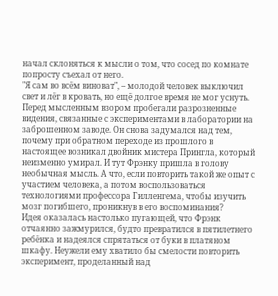начал склоняться к мысли о том, что сосед по комнате попросту съехал от него.
"Я сам во всём виноват", – молодой человек выключил свет и лёг в кровать, но ещё долгое время не мог уснуть. Перед мысленным взором пробегали разрозненные видения, связанные с экспериментами в лаборатории на заброшенном заводе. Он снова задумался над тем, почему при обратном переходе из прошлого в настоящее возникал двойник мистера Прингла, который неизменно умирал. И тут Фрэнку пришла в голову необычная мысль. А что, если повторить такой же опыт с участием человека, а потом воспользоваться технологиями профессора Гилленгема, чтобы изучить мозг погибшего, проникнув в его воспоминания?
Идея оказалась настолько пугающей, что Фрэнк отчаянно зажмурился, будто превратился в пятилетнего ребёнка и надеялся спрятаться от буки в платяном шкафу. Неужели ему хватило бы смелости повторить эксперимент, проделанный над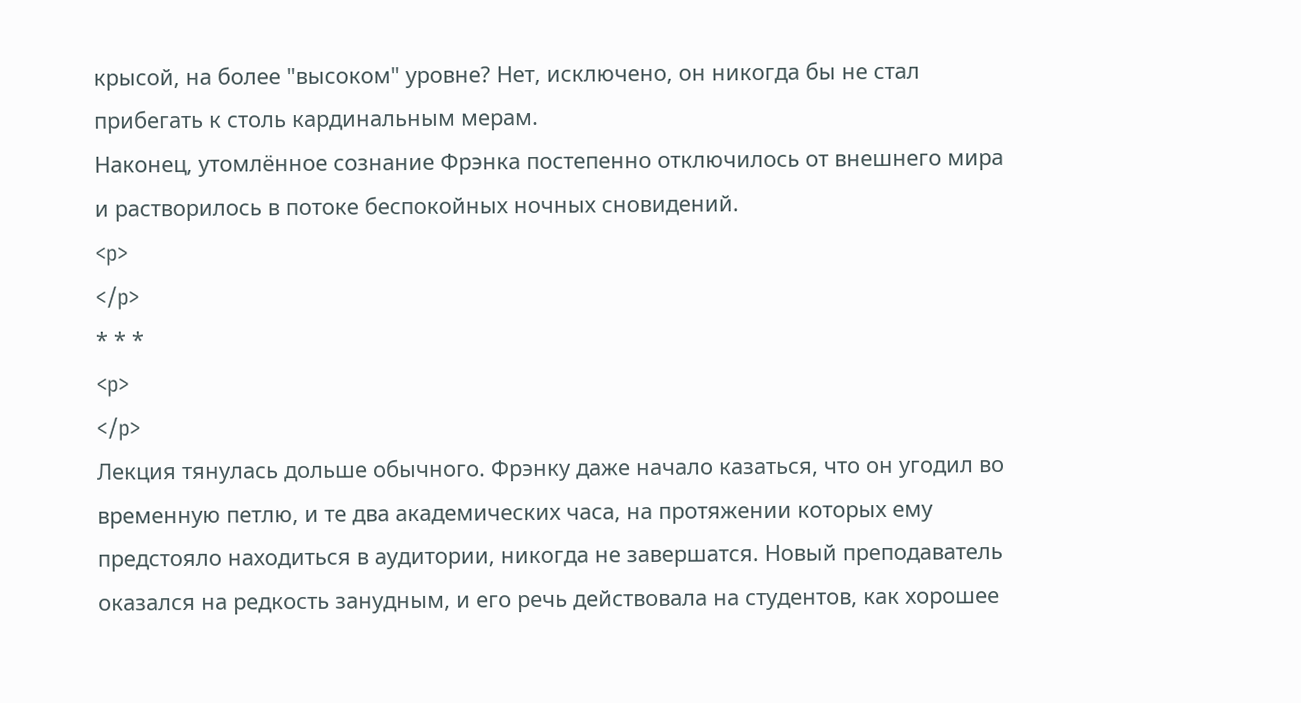крысой, на более "высоком" уровне? Нет, исключено, он никогда бы не стал прибегать к столь кардинальным мерам.
Наконец, утомлённое сознание Фрэнка постепенно отключилось от внешнего мира и растворилось в потоке беспокойных ночных сновидений.
<p>
</p>
* * *
<p>
</p>
Лекция тянулась дольше обычного. Фрэнку даже начало казаться, что он угодил во временную петлю, и те два академических часа, на протяжении которых ему предстояло находиться в аудитории, никогда не завершатся. Новый преподаватель оказался на редкость занудным, и его речь действовала на студентов, как хорошее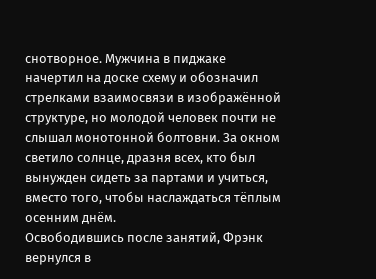снотворное. Мужчина в пиджаке начертил на доске схему и обозначил стрелками взаимосвязи в изображённой структуре, но молодой человек почти не слышал монотонной болтовни. За окном светило солнце, дразня всех, кто был вынужден сидеть за партами и учиться, вместо того, чтобы наслаждаться тёплым осенним днём.
Освободившись после занятий, Фрэнк вернулся в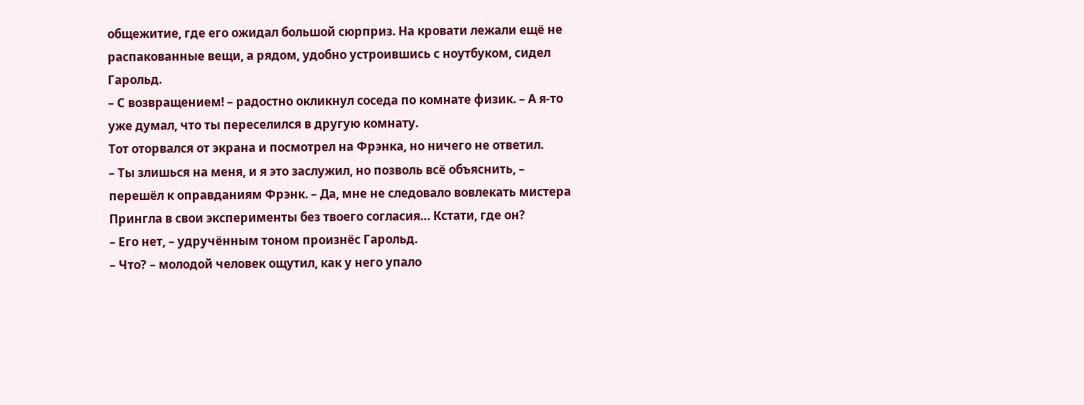общежитие, где его ожидал большой сюрприз. На кровати лежали ещё не распакованные вещи, а рядом, удобно устроившись с ноутбуком, сидел Гарольд.
– С возвращением! – радостно окликнул соседа по комнате физик. – А я-то уже думал, что ты переселился в другую комнату.
Тот оторвался от экрана и посмотрел на Фрэнка, но ничего не ответил.
– Ты злишься на меня, и я это заслужил, но позволь всё объяснить, – перешёл к оправданиям Фрэнк. – Да, мне не следовало вовлекать мистера Прингла в свои эксперименты без твоего согласия… Кстати, где он?
– Его нет, – удручённым тоном произнёс Гарольд.
– Что? – молодой человек ощутил, как у него упало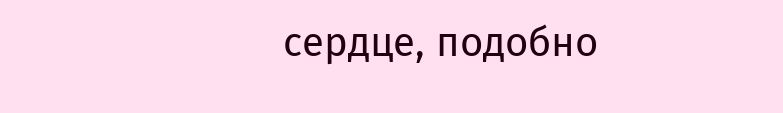сердце, подобно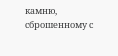камню, сброшенному с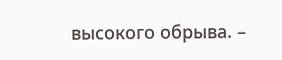высокого обрыва. –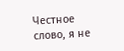Честное слово, я не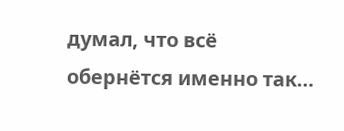думал, что всё обернётся именно так…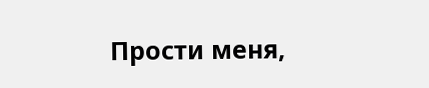Прости меня,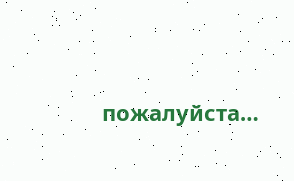пожалуйста…